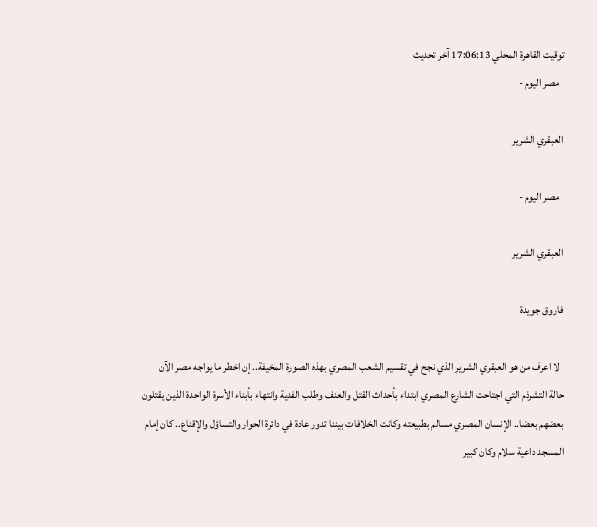توقيت القاهرة المحلي 17:06:13 آخر تحديث
  مصر اليوم -

العبقري الشرير

  مصر اليوم -

العبقري الشرير

فاروق جويدة

  لا اعرف من هو العبقري الشرير الذي نجح في تقسيم الشعب المصري بهذه الصورة المخيفة.. إن اخطر ما يواجه مصر الآن حالة التشرذم التي اجتاحت الشارع المصري ابتداء بأحداث القتل والعنف وطلب الفدية وانتهاء بأبناء الأسرة الواحدة الذين يقتلون بعضهم بعضا.. الإنسان المصري مسالم بطبيعته وكانت الخلافات بيننا تدور عادة في دائرة الحوار والتساؤل والإقناع.. كان إمام المسجد داعية سلام وكان كبير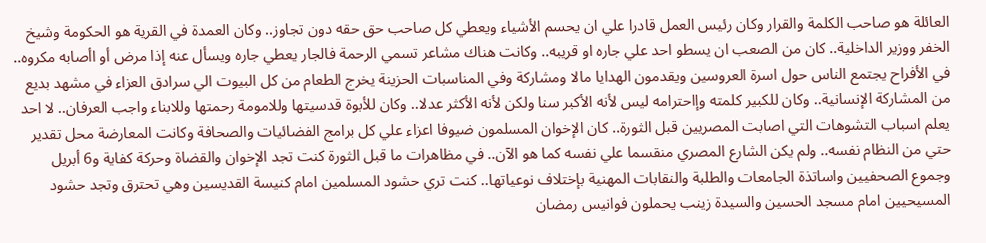العائلة هو صاحب الكلمة والقرار وكان رئيس العمل قادرا علي ان يحسم الأشياء ويعطي كل صاحب حق حقه دون تجاوز.. وكان العمدة في القرية هو الحكومة وشيخ الخفر ووزير الداخلية.. كان من الصعب ان يسطو احد علي جاره او قريبه.. وكانت هناك مشاعر تسمي الرحمة فالجار يعطي جاره ويسأل عنه إذا مرض أو اأصابه مكروه.. في الأفراح يجتمع الناس حول اسرة العروسين ويقدمون الهدايا مالا ومشاركة وفي المناسبات الحزينة يخرج الطعام من كل البيوت الي سرادق العزاء في مشهد بديع من المشاركة الإنسانية.. وكان للكبير كلمته وإاحترامه ليس لأنه الأكبر سنا ولكن لأنه الأكثر عدلا.. وكان للأبوة قدسيتها وللامومة رحمتها وللابناء واجب العرفان.. لا احد يعلم اسباب التشوهات التي اصابت المصريين قبل الثورة.. كان الإخوان المسلمون ضيوفا اعزاء علي كل برامج الفضائيات والصحافة وكانت المعارضة محل تقدير حتي من النظام نفسه.. ولم يكن الشارع المصري منقسما علي نفسه كما هو الآن.. في مظاهرات ما قبل الثورة كنت تجد الإخوان والقضاة وحركة كفاية و6 أبريل وجموع الصحفيين واساتذة الجامعات والطلبة والنقابات المهنية بإختلاف نوعياتها.. كنت تري حشود المسلمين امام كنيسة القديسين وهي تحترق وتجد حشود المسيحيين امام مسجد الحسين والسيدة زينب يحملون فوانيس رمضان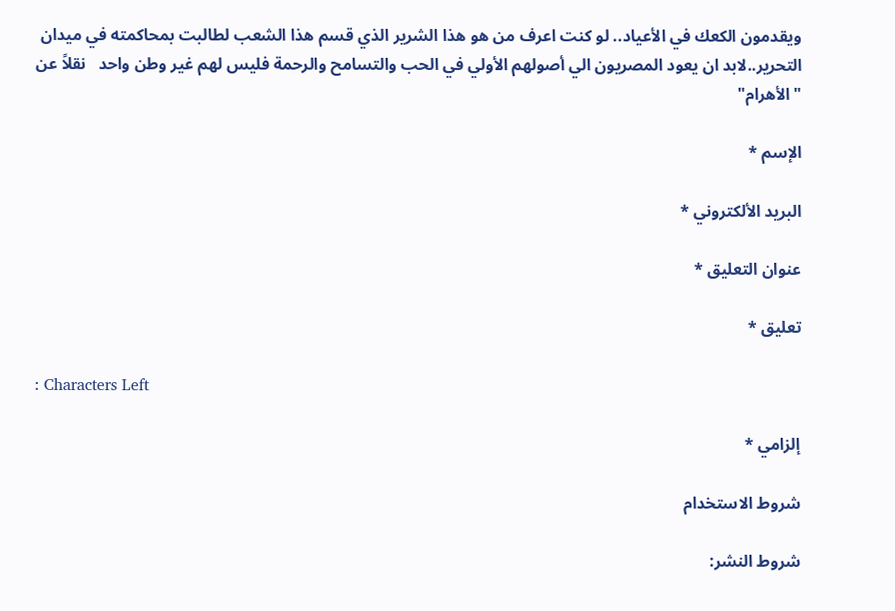ويقدمون الكعك في الأعياد.. لو كنت اعرف من هو هذا الشرير الذي قسم هذا الشعب لطالبت بمحاكمته في ميدان التحرير..لابد ان يعود المصريون الي أصولهم الأولي في الحب والتسامح والرحمة فليس لهم غير وطن واحد   نقلاً عن "الأهرام"

الإسم *

البريد الألكتروني *

عنوان التعليق *

تعليق *

: Characters Left

إلزامي *

شروط الاستخدام

شروط النشر: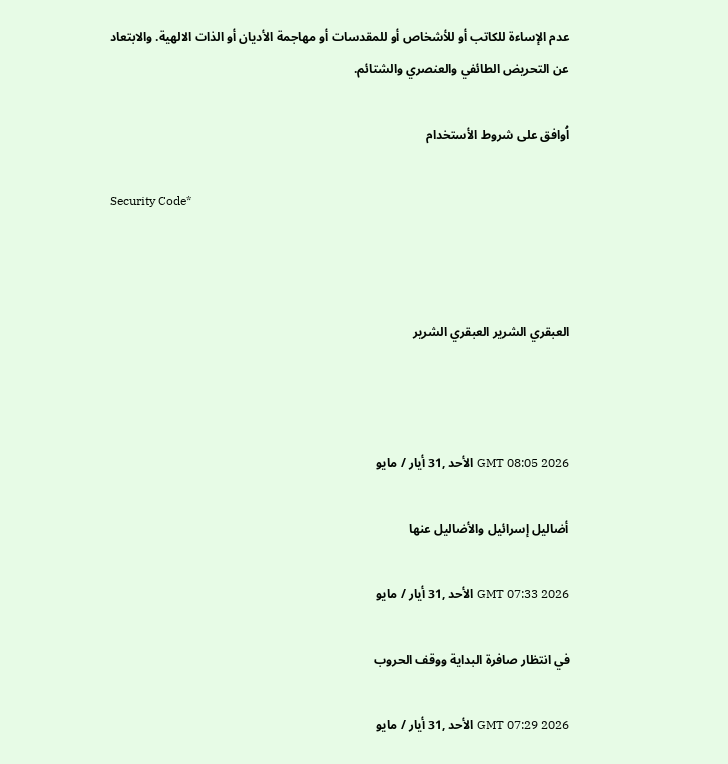عدم الإساءة للكاتب أو للأشخاص أو للمقدسات أو مهاجمة الأديان أو الذات الالهية. والابتعاد عن التحريض الطائفي والعنصري والشتائم.

اُوافق على شروط الأستخدام

Security Code*



العبقري الشرير العبقري الشرير



GMT 08:05 2026 الأحد ,31 أيار / مايو

أضاليل إسرائيل والأضاليل عنها

GMT 07:33 2026 الأحد ,31 أيار / مايو

في انتظار صافرة البداية ووقف الحروب

GMT 07:29 2026 الأحد ,31 أيار / مايو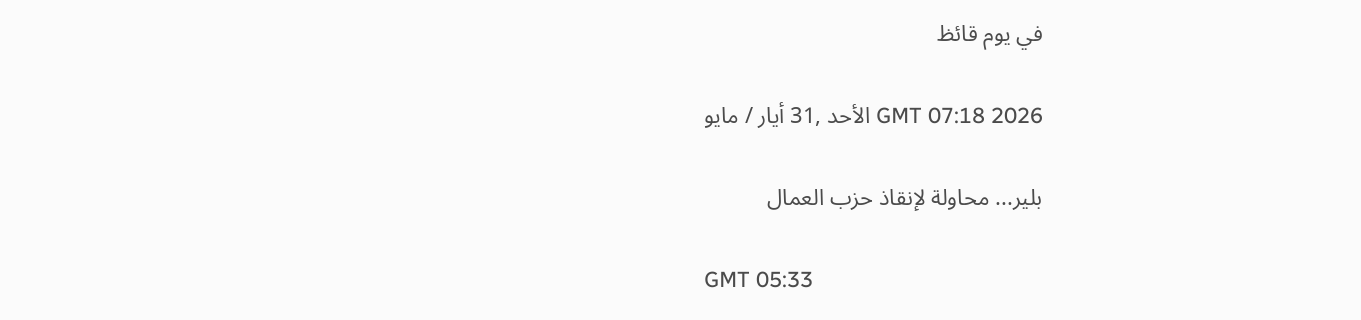في يوم قائظ

GMT 07:18 2026 الأحد ,31 أيار / مايو

بلير... محاولة لإنقاذ حزب العمال

GMT 05:33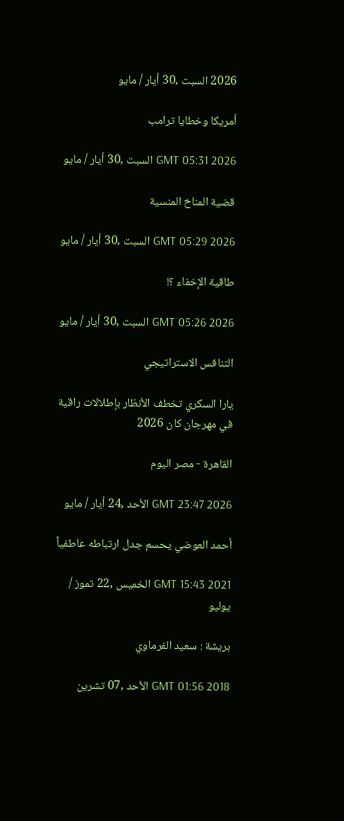2026 السبت ,30 أيار / مايو

أمريكا وخطايا ترامب

GMT 05:31 2026 السبت ,30 أيار / مايو

قضية المناخ المنسية

GMT 05:29 2026 السبت ,30 أيار / مايو

طاقية الإخفاء ؟!

GMT 05:26 2026 السبت ,30 أيار / مايو

التنافس الاستراتيجي

يارا السكري تخطف الأنظار بإطلالات راقية في مهرجان كان 2026

القاهرة - مصر اليوم

GMT 23:47 2026 الأحد ,24 أيار / مايو

أحمد العوضي يحسم جدل ارتباطه عاطفياً

GMT 15:43 2021 الخميس ,22 تموز / يوليو

بريشة : سعيد الفرماوي

GMT 01:56 2018 الأحد ,07 تشرين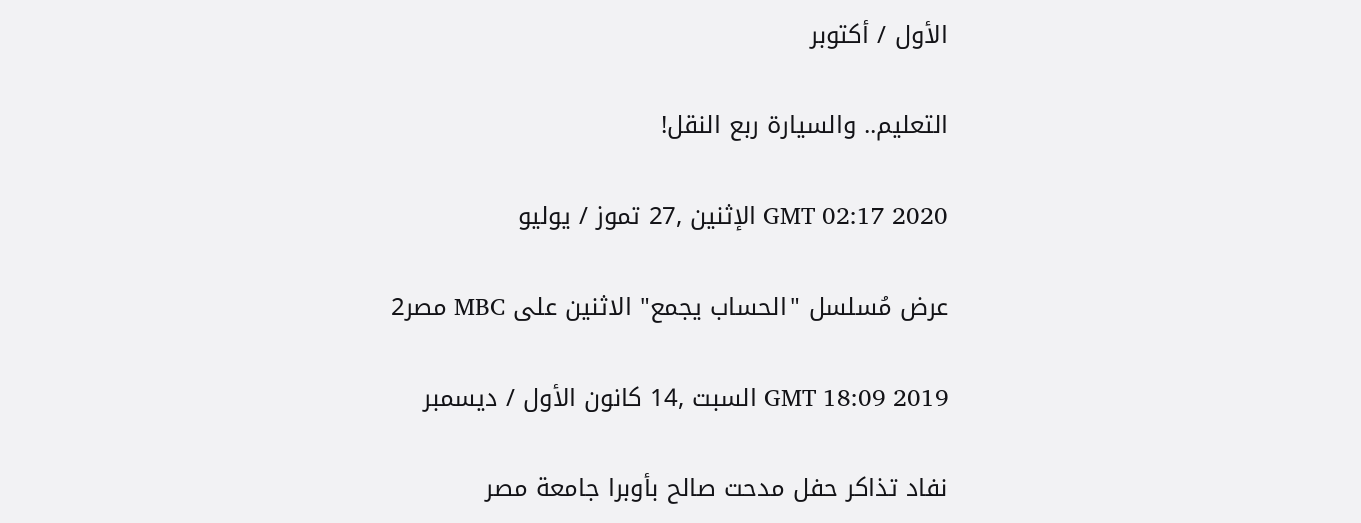الأول / أكتوبر

التعليم.. والسيارة ربع النقل!

GMT 02:17 2020 الإثنين ,27 تموز / يوليو

عرض مُسلسل "الحساب يجمع" الاثنين على MBC مصر2

GMT 18:09 2019 السبت ,14 كانون الأول / ديسمبر

نفاد تذاكر حفل مدحت صالح بأوبرا جامعة مصر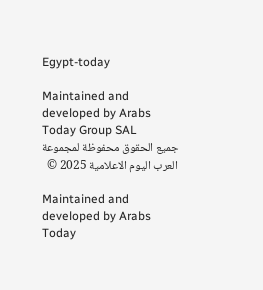Egypt-today

Maintained and developed by Arabs Today Group SAL
جميع الحقوق محفوظة لمجموعة العرب اليوم الاعلامية 2025 ©

Maintained and developed by Arabs Today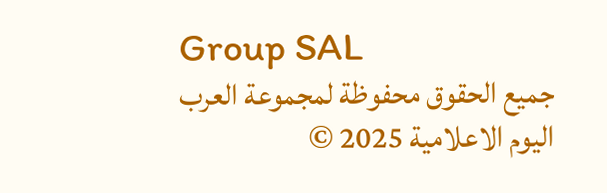Group SAL
جميع الحقوق محفوظة لمجموعة العرب اليوم الاعلامية 2025 ©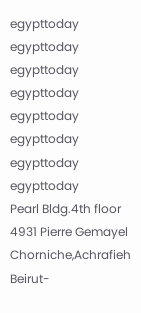egypttoday egypttoday egypttoday egypttoday
egypttoday egypttoday egypttoday
egypttoday
Pearl Bldg.4th floor 4931 Pierre Gemayel Chorniche,Achrafieh Beirut-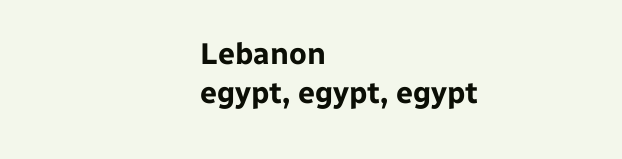Lebanon
egypt, egypt, egypt